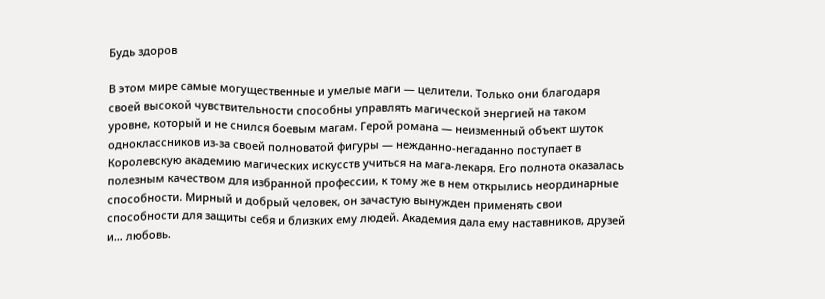Будь здоров

В этом мире самые могущественные и умелые маги — целители. Только они благодаря своей высокой чувствительности способны управлять магической энергией на таком уровне, который и не снился боевым магам. Герой романа — неизменный объект шуток одноклассников из-за своей полноватой фигуры — нежданно-негаданно поступает в Королевскую академию магических искусств учиться на мага-лекаря. Его полнота оказалась полезным качеством для избранной профессии, к тому же в нем открылись неординарные способности. Мирный и добрый человек, он зачастую вынужден применять свои способности для защиты себя и близких ему людей. Академия дала ему наставников, друзей и… любовь.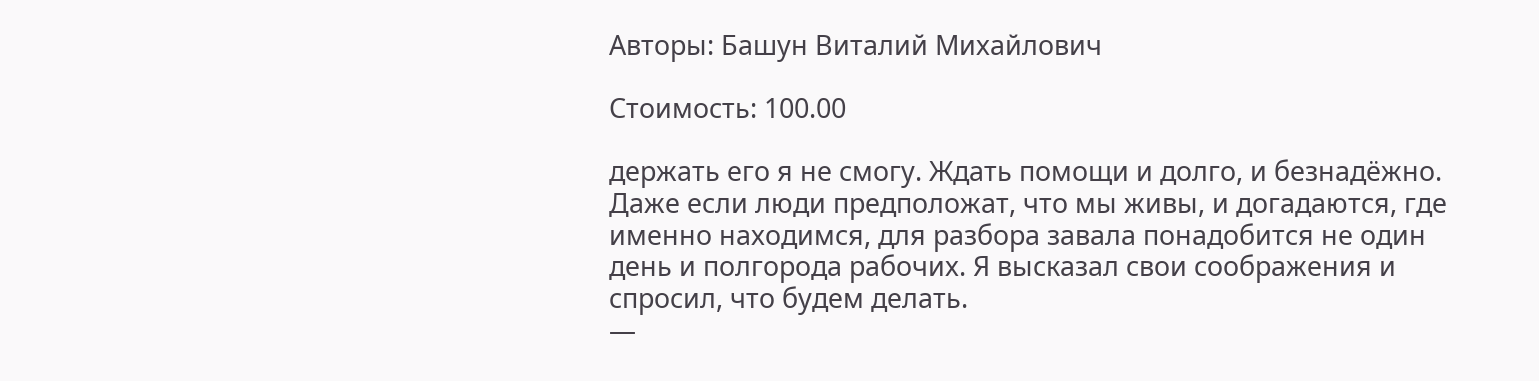Авторы: Башун Виталий Михайлович

Стоимость: 100.00

держать его я не смогу. Ждать помощи и долго, и безнадёжно. Даже если люди предположат, что мы живы, и догадаются, где именно находимся, для разбора завала понадобится не один день и полгорода рабочих. Я высказал свои соображения и спросил, что будем делать.
—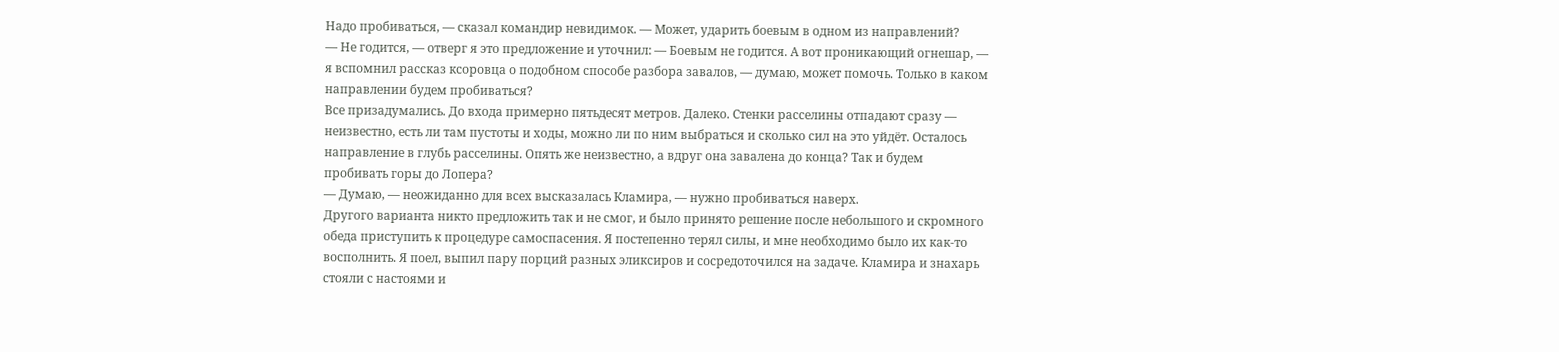Надо пробиваться, — сказал командир невидимок. — Может, ударить боевым в одном из направлений?
— Не годится, — отверг я это предложение и уточнил: — Боевым не годится. А вот проникающий огнешар, — я вспомнил рассказ ксоровца о подобном способе разбора завалов, — думаю, может помочь. Только в каком направлении будем пробиваться?
Все призадумались. До входа примерно пятьдесят метров. Далеко. Стенки расселины отпадают сразу — неизвестно, есть ли там пустоты и ходы, можно ли по ним выбраться и сколько сил на это уйдёт. Осталось направление в глубь расселины. Опять же неизвестно, а вдруг она завалена до конца? Так и будем пробивать горы до Лопера?
— Думаю, — неожиданно для всех высказалась Кламира, — нужно пробиваться наверх.
Другого варианта никто предложить так и не смог, и было принято решение после небольшого и скромного обеда приступить к процедуре самоспасения. Я постепенно терял силы, и мне необходимо было их как-то восполнить. Я поел, выпил пару порций разных эликсиров и сосредоточился на задаче. Кламира и знахарь стояли с настоями и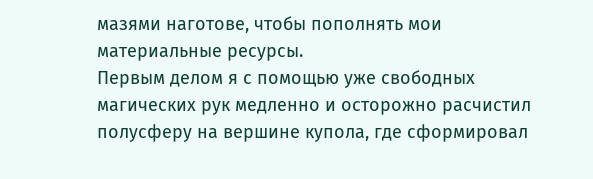мазями наготове, чтобы пополнять мои материальные ресурсы.
Первым делом я с помощью уже свободных магических рук медленно и осторожно расчистил полусферу на вершине купола, где сформировал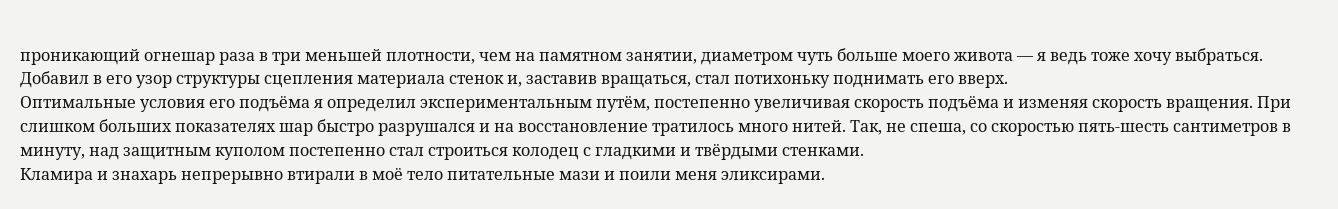проникающий огнешар раза в три меньшей плотности, чем на памятном занятии, диаметром чуть больше моего живота — я ведь тоже хочу выбраться. Добавил в его узор структуры сцепления материала стенок и, заставив вращаться, стал потихоньку поднимать его вверх.
Оптимальные условия его подъёма я определил экспериментальным путём, постепенно увеличивая скорость подъёма и изменяя скорость вращения. При слишком больших показателях шар быстро разрушался и на восстановление тратилось много нитей. Так, не спеша, со скоростью пять-шесть сантиметров в минуту, над защитным куполом постепенно стал строиться колодец с гладкими и твёрдыми стенками.
Кламира и знахарь непрерывно втирали в моё тело питательные мази и поили меня эликсирами.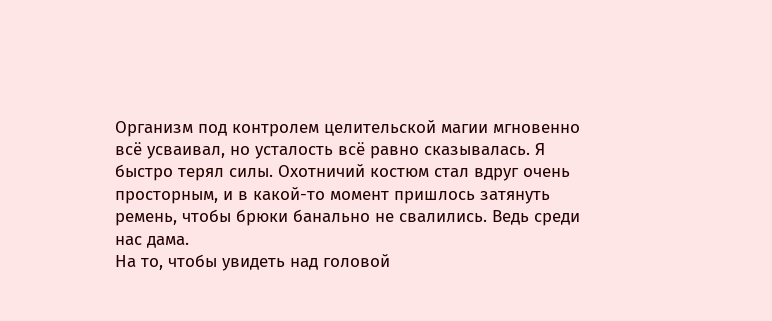Организм под контролем целительской магии мгновенно всё усваивал, но усталость всё равно сказывалась. Я быстро терял силы. Охотничий костюм стал вдруг очень просторным, и в какой-то момент пришлось затянуть ремень, чтобы брюки банально не свалились. Ведь среди нас дама.
На то, чтобы увидеть над головой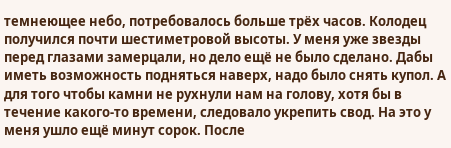темнеющее небо, потребовалось больше трёх часов. Колодец получился почти шестиметровой высоты. У меня уже звезды перед глазами замерцали, но дело ещё не было сделано. Дабы иметь возможность подняться наверх, надо было снять купол. А для того чтобы камни не рухнули нам на голову, хотя бы в течение какого-то времени, следовало укрепить свод. На это у меня ушло ещё минут сорок. После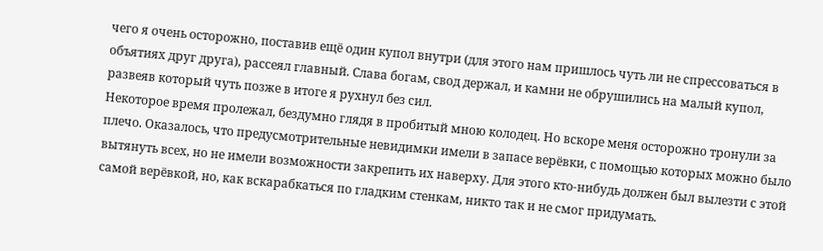чего я очень осторожно, поставив ещё один купол внутри (для этого нам пришлось чуть ли не спрессоваться в объятиях друг друга), рассеял главный. Слава богам, свод держал, и камни не обрушились на малый купол, развеяв который чуть позже в итоге я рухнул без сил.
Некоторое время пролежал, бездумно глядя в пробитый мною колодец. Но вскоре меня осторожно тронули за плечо. Оказалось, что предусмотрительные невидимки имели в запасе верёвки, с помощью которых можно было вытянуть всех, но не имели возможности закрепить их наверху. Для этого кто-нибудь должен был вылезти с этой самой верёвкой, но, как вскарабкаться по гладким стенкам, никто так и не смог придумать.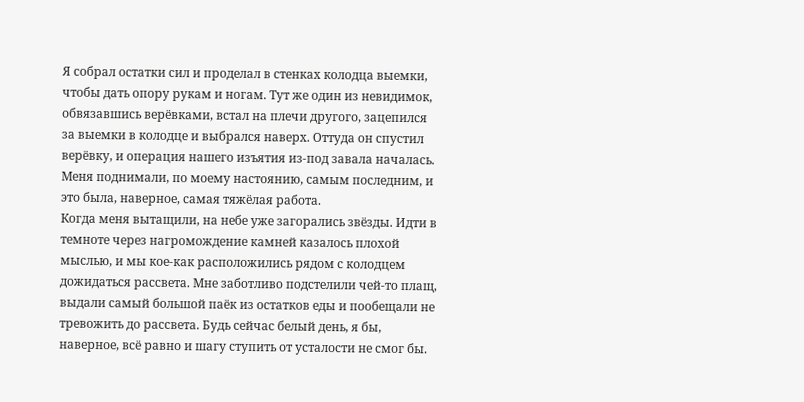Я собрал остатки сил и проделал в стенках колодца выемки, чтобы дать опору рукам и ногам. Тут же один из невидимок, обвязавшись верёвками, встал на плечи другого, зацепился за выемки в колодце и выбрался наверх. Оттуда он спустил верёвку, и операция нашего изъятия из-под завала началась. Меня поднимали, по моему настоянию, самым последним, и это была, наверное, самая тяжёлая работа.
Когда меня вытащили, на небе уже загорались звёзды. Идти в темноте через нагромождение камней казалось плохой мыслью, и мы кое-как расположились рядом с колодцем дожидаться рассвета. Мне заботливо подстелили чей-то плащ, выдали самый большой паёк из остатков еды и пообещали не тревожить до рассвета. Будь сейчас белый день, я бы, наверное, всё равно и шагу ступить от усталости не смог бы.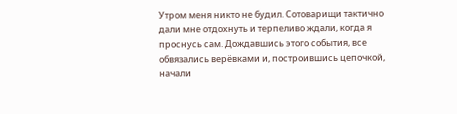Утром меня никто не будил. Сотоварищи тактично дали мне отдохнуть и терпеливо ждали, когда я проснусь сам. Дождавшись этого события, все обвязались верёвками и, построившись цепочкой, начали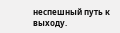неспешный путь к выходу.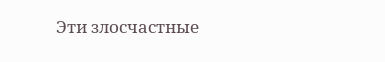Эти злосчастные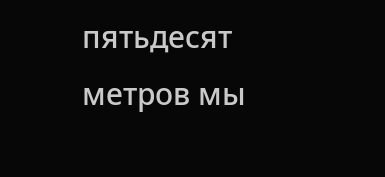пятьдесят метров мы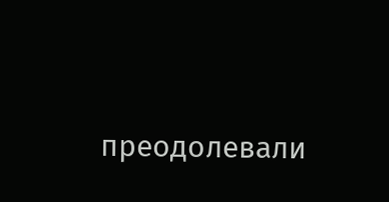преодолевали